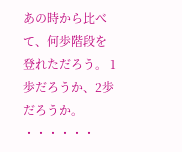あの時から比べて、何歩階段を登れただろう。 1歩だろうか、2歩だろうか。 ・・・・・・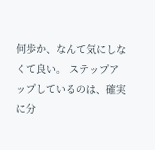何歩か、なんて気にしなくて良い。 ステップアップしているのは、確実に分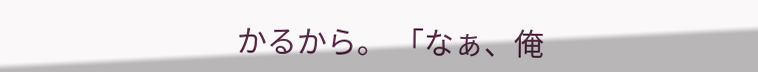かるから。 「なぁ、俺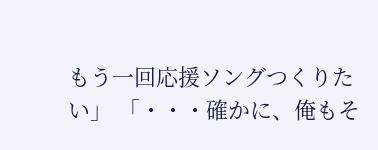もう一回応援ソングつくりたい」 「・・・確かに、俺もそ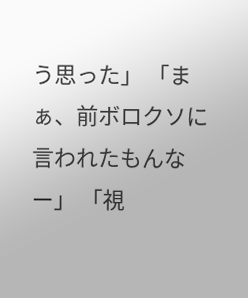う思った」 「まぁ、前ボロクソに言われたもんなー」 「視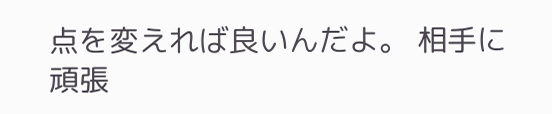点を変えれば良いんだよ。 相手に頑張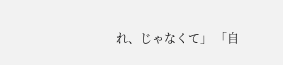れ、じゃなくて」 「自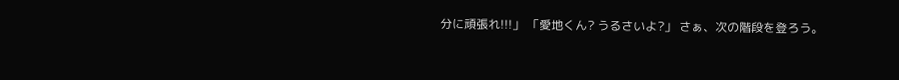分に頑張れ!!!」 「愛地くん? うるさいよ?」 さぁ、次の階段を登ろう。